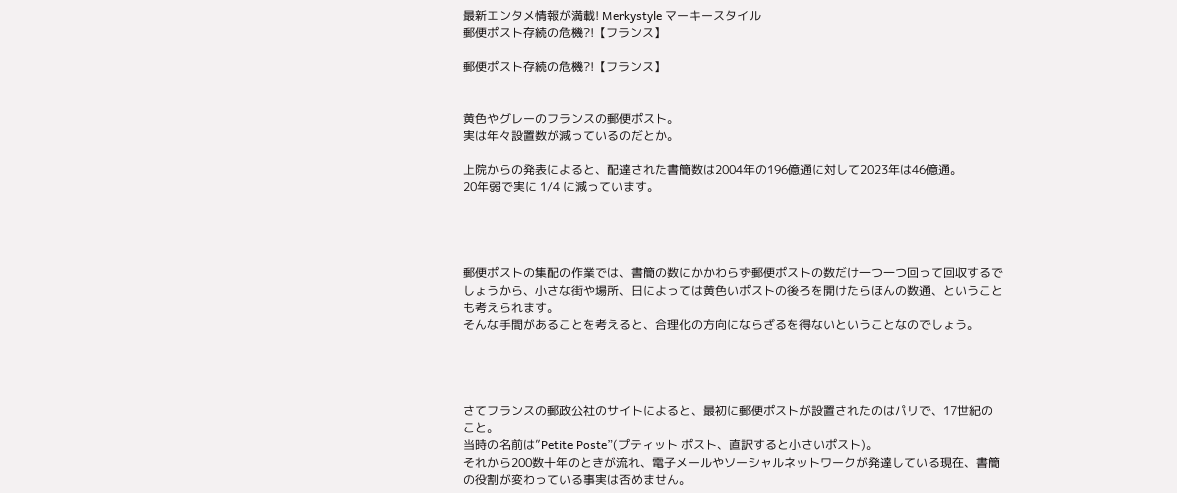最新エンタメ情報が満載! Merkystyle マーキースタイル
郵便ポスト存続の危機?!【フランス】

郵便ポスト存続の危機?!【フランス】


黄色やグレーのフランスの郵便ポスト。
実は年々設置数が減っているのだとか。

上院からの発表によると、配達された書簡数は2004年の196億通に対して2023年は46億通。
20年弱で実に 1/4 に減っています。




郵便ポストの集配の作業では、書簡の数にかかわらず郵便ポストの数だけ一つ一つ回って回収するでしょうから、小さな街や場所、日によっては黄色いポストの後ろを開けたらほんの数通、ということも考えられます。
そんな手間があることを考えると、合理化の方向にならざるを得ないということなのでしょう。




さてフランスの郵政公社のサイトによると、最初に郵便ポストが設置されたのはパリで、17世紀のこと。
当時の名前は”Petite Poste”(プティット ポスト、直訳すると小さいポスト)。
それから200数十年のときが流れ、電子メールやソーシャルネットワークが発達している現在、書簡の役割が変わっている事実は否めません。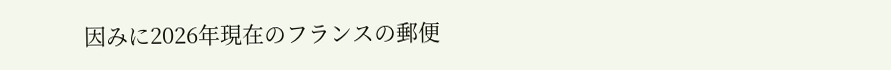因みに2026年現在のフランスの郵便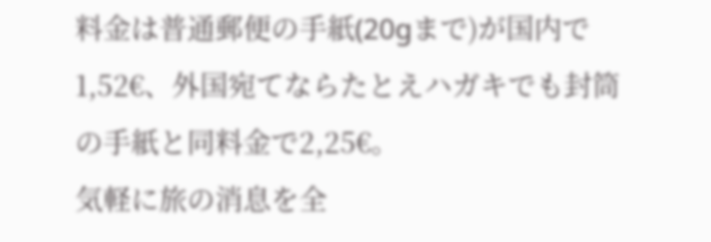料金は普通郵便の手紙(20gまで)が国内で1,52€、外国宛てならたとえハガキでも封筒の手紙と同料金で2,25€。
気軽に旅の消息を全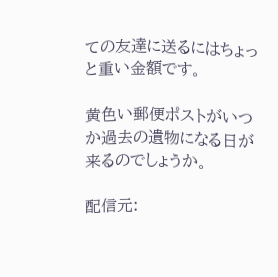ての友達に送るにはちょっと重い金額です。

黄色い郵便ポストがいつか過去の遺物になる日が来るのでしょうか。

配信元: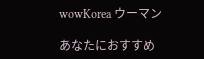wowKorea ウーマン

あなたにおすすめ